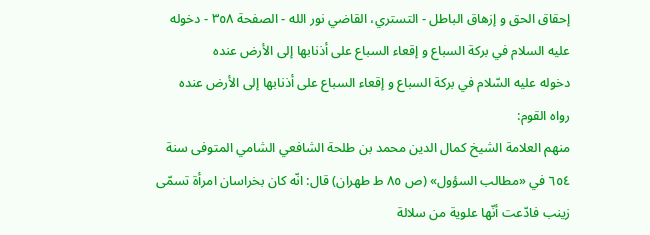إحقاق الحق و إزهاق الباطل - التستري، القاضي نور الله - الصفحة ٣٥٨ - دخوله عليه السلام في بركة السباع و إقعاء السباع على أذنابها إلى الأرض عنده
دخوله عليه السّلام في بركة السباع و إقعاء السباع على أذنابها إلى الأرض عنده
رواه القوم:
منهم العلامة الشيخ كمال الدين محمد بن طلحة الشافعي الشامي المتوفى سنة ٦٥٤ في «مطالب السؤول» (ص ٨٥ ط طهران) قال: انّه كان بخراسان امرأة تسمّى زينب فادّعت أنّها علوية من سلالة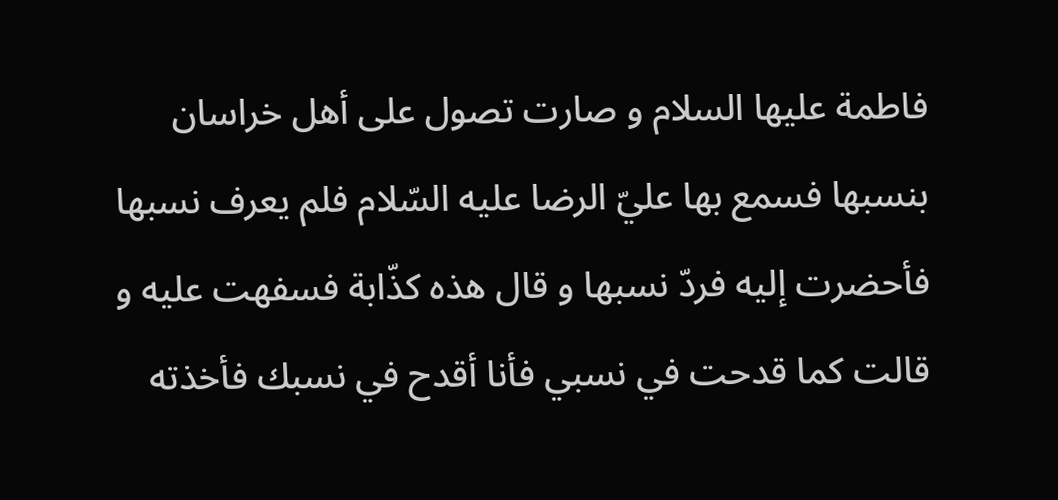فاطمة عليها السلام و صارت تصول على أهل خراسان بنسبها فسمع بها عليّ الرضا عليه السّلام فلم يعرف نسبها فأحضرت إليه فردّ نسبها و قال هذه كذّابة فسفهت عليه و قالت كما قدحت في نسبي فأنا أقدح في نسبك فأخذته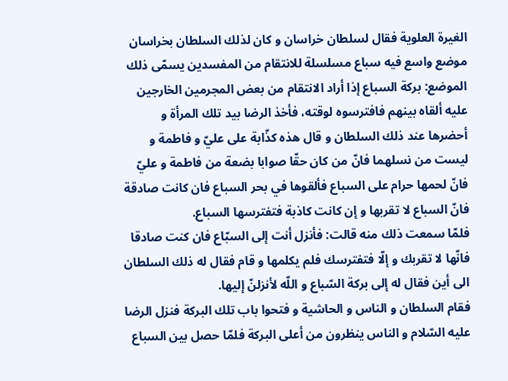الغيرة العلوية فقال لسلطان خراسان و كان لذلك السلطان بخراسان موضع واسع فيه سباع مسلسلة للانتقام من المفسدين يسمّى ذلك الموضع: بركة السباع إذا أراد الانتقام من بعض المجرمين الخارجين عليه ألقاه بينهم فافترسوه لوقته، فأخذ الرضا بيد تلك المرأة و أحضرها عند ذلك السلطان و قال هذه كذّابة على عليّ و فاطمة و ليست من نسلهما فانّ من كان حقّا صوابا بضعة من فاطمة و عليّ فانّ لحمها حرام على السباع فألقوها في بحر السباع فان كانت صادقة فانّ السباع لا تقربها و إن كانت كاذبة فتفترسها السباع.
فلمّا سمعت ذلك منه قالت: فأنزل أنت إلى السبّاع فان كنت صادقا فانّها لا تقربك و إلّا فتفترسك فلم يكلمها و قام فقال له ذلك السلطان الى أين فقال له إلى بركة السّباع و اللّه لأنزلنّ إليها.
فقام السلطان و الناس و الحاشية و فتحوا باب تلك البركة فنزل الرضا عليه السّلام و الناس ينظرون من أعلى البركة فلمّا حصل بين السباع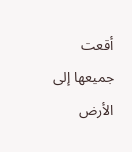أقعت جميعها إلى الأرض